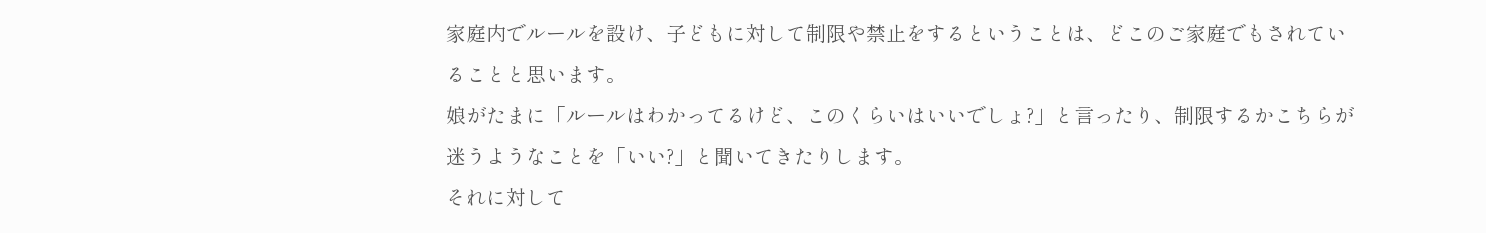家庭内でルールを設け、子どもに対して制限や禁止をするということは、どこのご家庭でもされていることと思います。
娘がたまに「ルールはわかってるけど、このくらいはいいでしょ?」と言ったり、制限するかこちらが迷うようなことを「いい?」と聞いてきたりします。
それに対して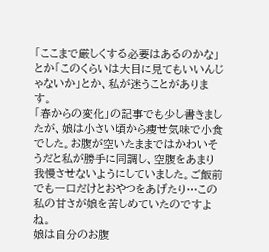「ここまで厳しくする必要はあるのかな」とか「このくらいは大目に見てもいいんじゃないか」とか、私が迷うことがあります。
「春からの変化」の記事でも少し書きましたが、娘は小さい頃から痩せ気味で小食でした。お腹が空いたままではかわいそうだと私が勝手に同調し、空腹をあまり我慢させないようにしていました。ご飯前でも一口だけとおやつをあげたり…この私の甘さが娘を苦しめていたのですよね。
娘は自分のお腹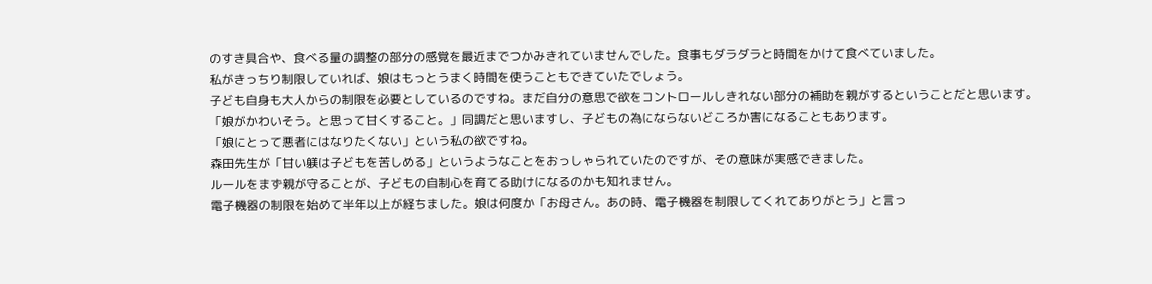のすき具合や、食べる量の調整の部分の感覚を最近までつかみきれていませんでした。食事もダラダラと時間をかけて食べていました。
私がきっちり制限していれば、娘はもっとうまく時間を使うこともできていたでしょう。
子ども自身も大人からの制限を必要としているのですね。まだ自分の意思で欲をコントロールしきれない部分の補助を親がするということだと思います。
「娘がかわいそう。と思って甘くすること。」同調だと思いますし、子どもの為にならないどころか害になることもあります。
「娘にとって悪者にはなりたくない」という私の欲ですね。
森田先生が「甘い躾は子どもを苦しめる」というようなことをおっしゃられていたのですが、その意味が実感できました。
ルールをまず親が守ることが、子どもの自制心を育てる助けになるのかも知れません。
電子機器の制限を始めて半年以上が経ちました。娘は何度か「お母さん。あの時、電子機器を制限してくれてありがとう」と言っ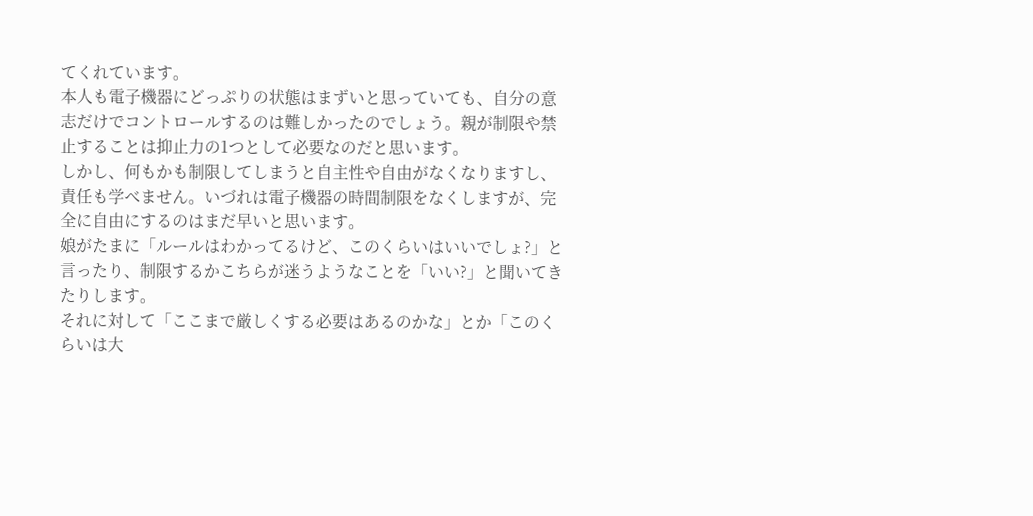てくれています。
本人も電子機器にどっぷりの状態はまずいと思っていても、自分の意志だけでコントロールするのは難しかったのでしょう。親が制限や禁止することは抑止力の1つとして必要なのだと思います。
しかし、何もかも制限してしまうと自主性や自由がなくなりますし、責任も学べません。いづれは電子機器の時間制限をなくしますが、完全に自由にするのはまだ早いと思います。
娘がたまに「ルールはわかってるけど、このくらいはいいでしょ?」と言ったり、制限するかこちらが迷うようなことを「いい?」と聞いてきたりします。
それに対して「ここまで厳しくする必要はあるのかな」とか「このくらいは大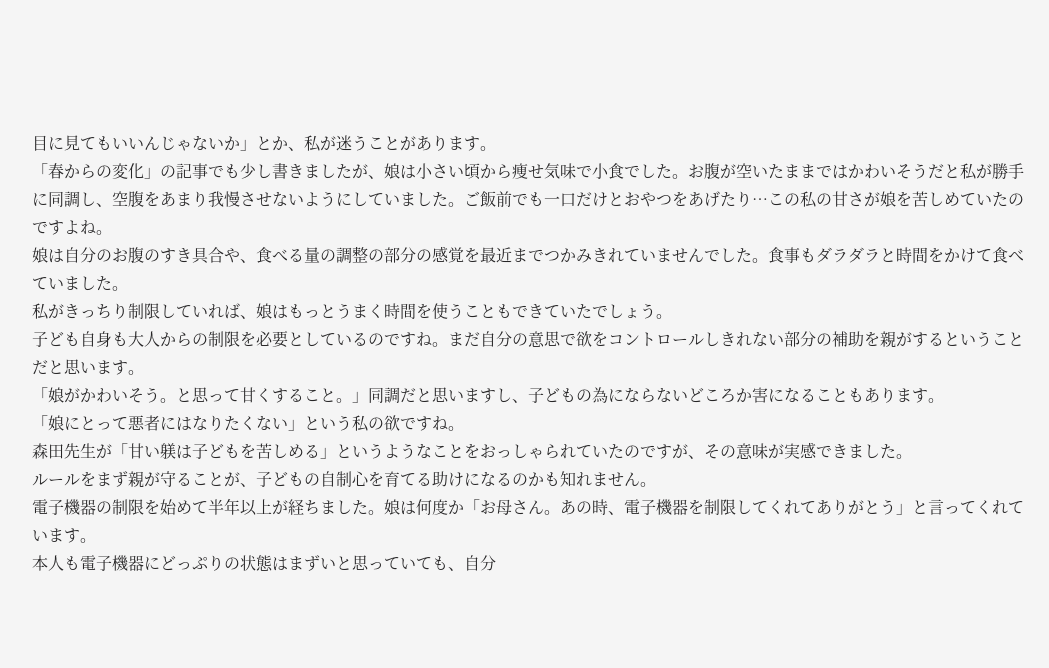目に見てもいいんじゃないか」とか、私が迷うことがあります。
「春からの変化」の記事でも少し書きましたが、娘は小さい頃から痩せ気味で小食でした。お腹が空いたままではかわいそうだと私が勝手に同調し、空腹をあまり我慢させないようにしていました。ご飯前でも一口だけとおやつをあげたり…この私の甘さが娘を苦しめていたのですよね。
娘は自分のお腹のすき具合や、食べる量の調整の部分の感覚を最近までつかみきれていませんでした。食事もダラダラと時間をかけて食べていました。
私がきっちり制限していれば、娘はもっとうまく時間を使うこともできていたでしょう。
子ども自身も大人からの制限を必要としているのですね。まだ自分の意思で欲をコントロールしきれない部分の補助を親がするということだと思います。
「娘がかわいそう。と思って甘くすること。」同調だと思いますし、子どもの為にならないどころか害になることもあります。
「娘にとって悪者にはなりたくない」という私の欲ですね。
森田先生が「甘い躾は子どもを苦しめる」というようなことをおっしゃられていたのですが、その意味が実感できました。
ルールをまず親が守ることが、子どもの自制心を育てる助けになるのかも知れません。
電子機器の制限を始めて半年以上が経ちました。娘は何度か「お母さん。あの時、電子機器を制限してくれてありがとう」と言ってくれています。
本人も電子機器にどっぷりの状態はまずいと思っていても、自分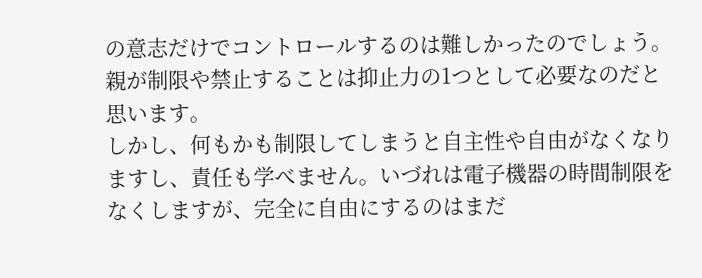の意志だけでコントロールするのは難しかったのでしょう。親が制限や禁止することは抑止力の1つとして必要なのだと思います。
しかし、何もかも制限してしまうと自主性や自由がなくなりますし、責任も学べません。いづれは電子機器の時間制限をなくしますが、完全に自由にするのはまだ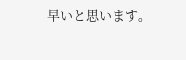早いと思います。